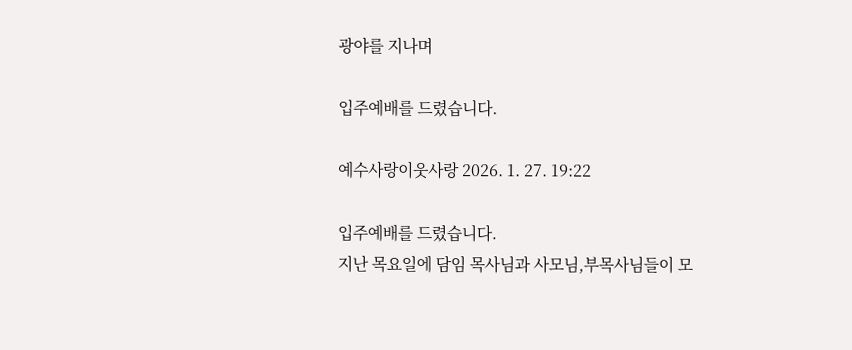광야를 지나며

입주예배를 드렸습니다.

예수사랑이웃사랑 2026. 1. 27. 19:22

입주예배를 드렸습니다.
지난 목요일에 담임 목사님과 사모님,부목사님들이 모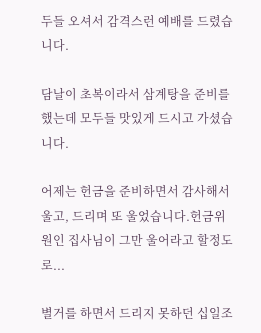두들 오셔서 감격스런 예배를 드렸습니다.

담날이 초복이라서 삼계탕을 준비를 했는데 모두들 맛있게 드시고 가셨습니다.

어제는 헌금을 준비하면서 감사해서 울고, 드리며 또 울었습니다.헌금위원인 집사님이 그만 울어라고 할정도로...

별거를 하면서 드리지 못하던 십일조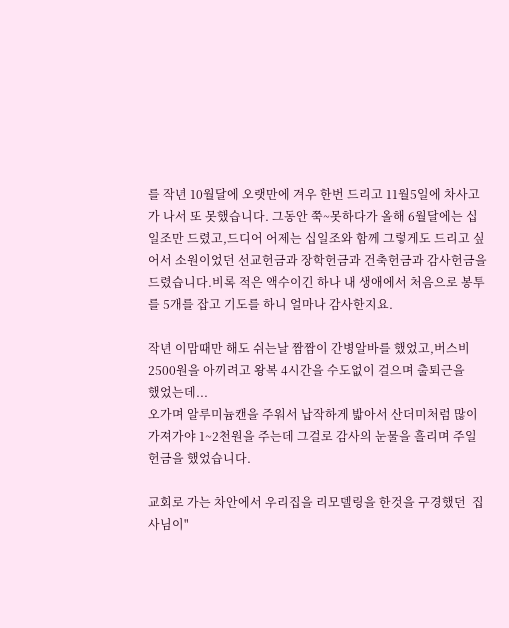를 작년 10월달에 오랫만에 겨우 한번 드리고 11월5일에 차사고가 나서 또 못했습니다. 그동안 쭉~못하다가 올해 6월달에는 십일조만 드렸고,드디어 어제는 십일조와 함께 그렇게도 드리고 싶어서 소원이었던 선교헌금과 장학헌금과 건축헌금과 감사헌금을 드렸습니다.비록 적은 액수이긴 하나 내 생애에서 처음으로 봉투를 5개를 잡고 기도를 하니 얼마나 감사한지요.

작년 이맘때만 해도 쉬는날 짬짬이 간병알바를 했었고,버스비
2500원을 아끼려고 왕복 4시간을 수도없이 걸으며 출퇴근을
했었는데...
오가며 알루미늄캔을 주워서 납작하게 밟아서 산더미처럼 많이
가져가야 1~2천원을 주는데 그걸로 감사의 눈물을 흘리며 주일헌금을 했었습니다.

교회로 가는 차안에서 우리집을 리모델링을 한것을 구경했던  집사님이"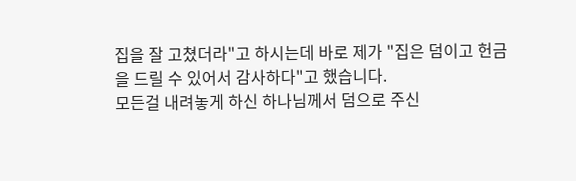집을 잘 고쳤더라"고 하시는데 바로 제가 "집은 덤이고 헌금을 드릴 수 있어서 감사하다"고 했습니다.
모든걸 내려놓게 하신 하나님께서 덤으로 주신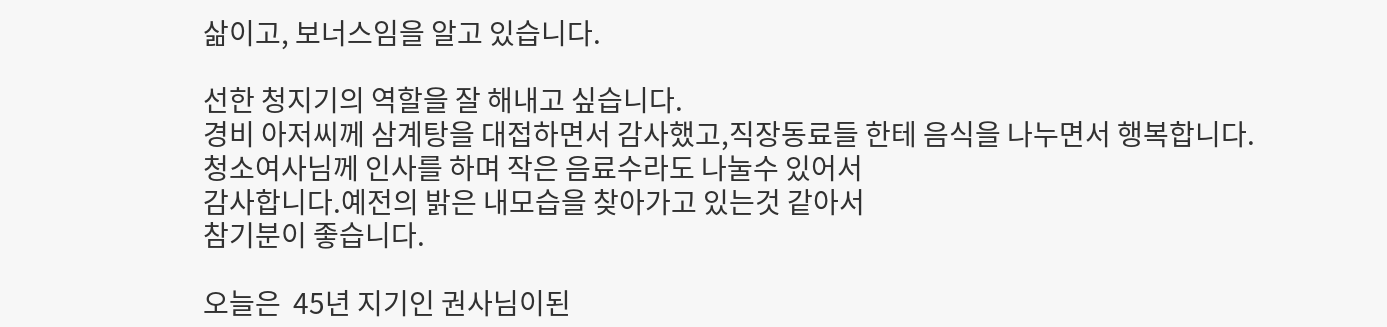삶이고, 보너스임을 알고 있습니다.

선한 청지기의 역할을 잘 해내고 싶습니다.
경비 아저씨께 삼계탕을 대접하면서 감사했고,직장동료들 한테 음식을 나누면서 행복합니다.
청소여사님께 인사를 하며 작은 음료수라도 나눌수 있어서
감사합니다.예전의 밝은 내모습을 찾아가고 있는것 같아서
참기분이 좋습니다.

오늘은  45년 지기인 권사님이된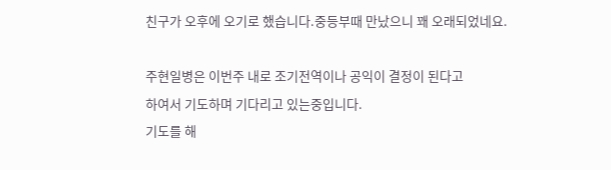친구가 오후에 오기로 했습니다.중등부때 만났으니 꽤 오래되었네요.

주현일병은 이번주 내로 조기전역이나 공익이 결정이 된다고
하여서 기도하며 기다리고 있는중입니다.
기도를 해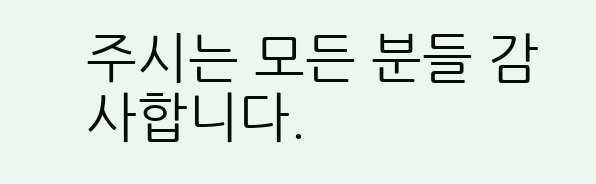주시는 모든 분들 감사합니다.